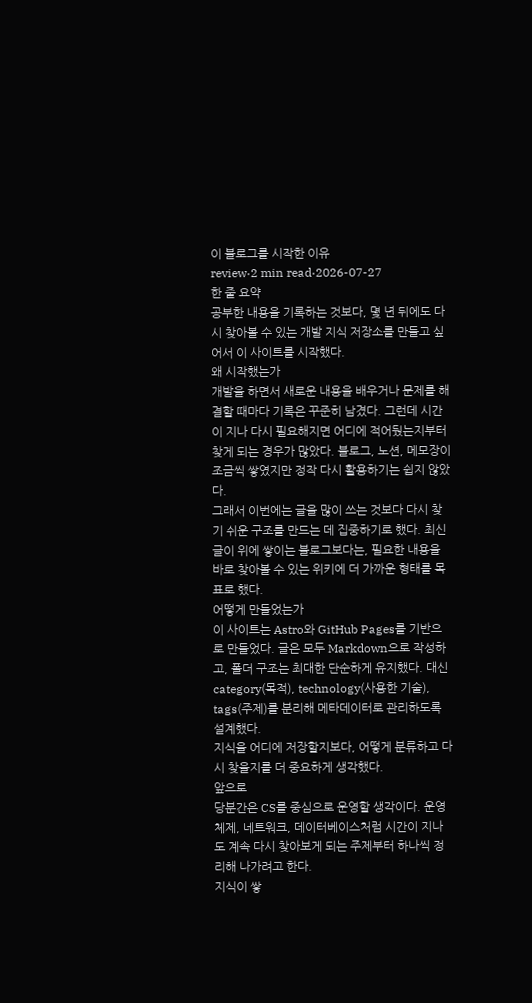이 블로그를 시작한 이유
review·2 min read·2026-07-27
한 줄 요약
공부한 내용을 기록하는 것보다, 몇 년 뒤에도 다시 찾아볼 수 있는 개발 지식 저장소를 만들고 싶어서 이 사이트를 시작했다.
왜 시작했는가
개발을 하면서 새로운 내용을 배우거나 문제를 해결할 때마다 기록은 꾸준히 남겼다. 그런데 시간이 지나 다시 필요해지면 어디에 적어뒀는지부터 찾게 되는 경우가 많았다. 블로그, 노션, 메모장이 조금씩 쌓였지만 정작 다시 활용하기는 쉽지 않았다.
그래서 이번에는 글을 많이 쓰는 것보다 다시 찾기 쉬운 구조를 만드는 데 집중하기로 했다. 최신 글이 위에 쌓이는 블로그보다는, 필요한 내용을 바로 찾아볼 수 있는 위키에 더 가까운 형태를 목표로 했다.
어떻게 만들었는가
이 사이트는 Astro와 GitHub Pages를 기반으로 만들었다. 글은 모두 Markdown으로 작성하고, 폴더 구조는 최대한 단순하게 유지했다. 대신 category(목적), technology(사용한 기술), tags(주제)를 분리해 메타데이터로 관리하도록 설계했다.
지식을 어디에 저장할지보다, 어떻게 분류하고 다시 찾을지를 더 중요하게 생각했다.
앞으로
당분간은 CS를 중심으로 운영할 생각이다. 운영체제, 네트워크, 데이터베이스처럼 시간이 지나도 계속 다시 찾아보게 되는 주제부터 하나씩 정리해 나가려고 한다.
지식이 쌓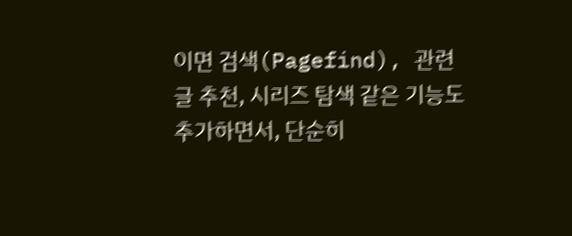이면 검색(Pagefind), 관련 글 추천, 시리즈 탐색 같은 기능도 추가하면서, 단순히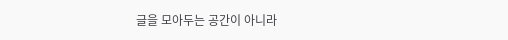글을 모아두는 공간이 아니라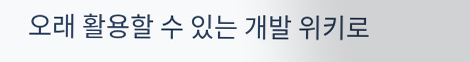오래 활용할 수 있는 개발 위키로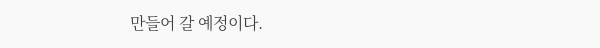만들어 갈 예정이다.